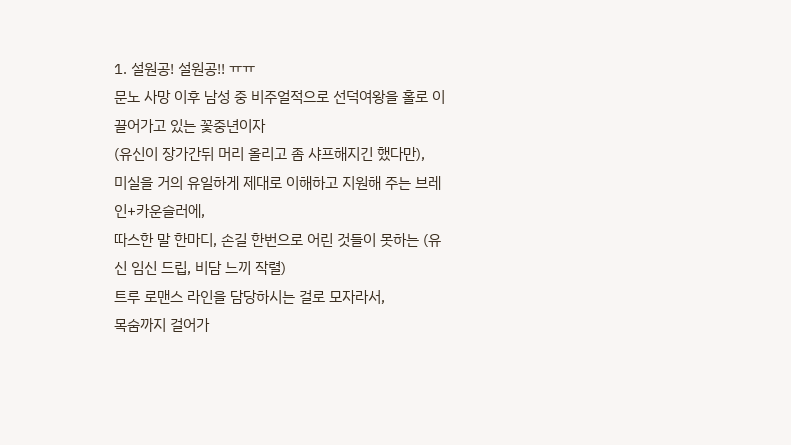1. 설원공! 설원공!! ㅠㅠ
문노 사망 이후 남성 중 비주얼적으로 선덕여왕을 홀로 이끌어가고 있는 꽃중년이자
(유신이 장가간뒤 머리 올리고 좀 샤프해지긴 했다만),
미실을 거의 유일하게 제대로 이해하고 지원해 주는 브레인+카운슬러에,
따스한 말 한마디, 손길 한번으로 어린 것들이 못하는 (유신 임신 드립, 비담 느끼 작렬)
트루 로맨스 라인을 담당하시는 걸로 모자라서,
목숨까지 걸어가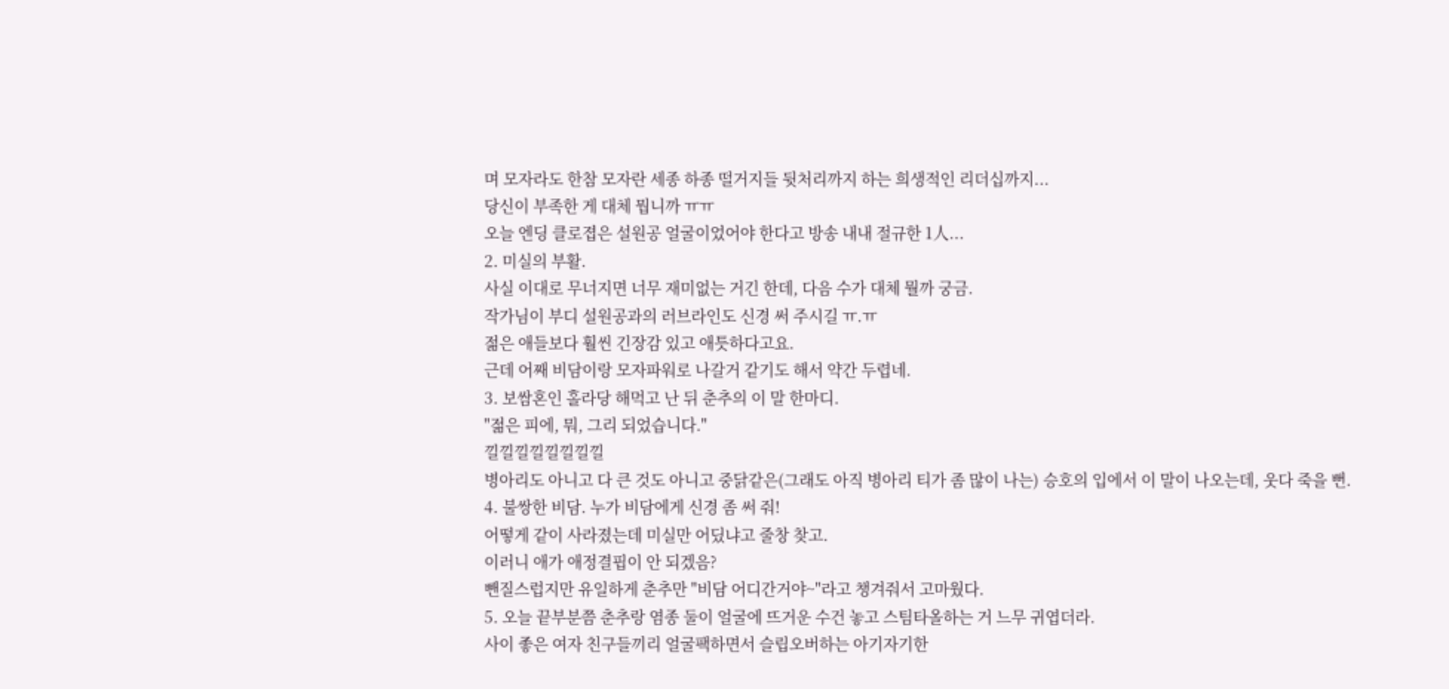며 모자라도 한참 모자란 세종 하종 떨거지들 뒷처리까지 하는 희생적인 리더십까지...
당신이 부족한 게 대체 뭡니까 ㅠㅠ
오늘 엔딩 클로졉은 설원공 얼굴이었어야 한다고 방송 내내 절규한 1人...
2. 미실의 부활.
사실 이대로 무너지면 너무 재미없는 거긴 한데, 다음 수가 대체 뭘까 궁금.
작가님이 부디 설원공과의 러브라인도 신경 써 주시길 ㅠ.ㅠ
젊은 애들보다 훨씬 긴장감 있고 애틋하다고요.
근데 어째 비담이랑 모자파워로 나갈거 같기도 해서 약간 두렵네.
3. 보쌈혼인 홀라당 해먹고 난 뒤 춘추의 이 말 한마디.
"젊은 피에, 뭐, 그리 되었습니다."
낄낄낄낄낄낄낄낄
병아리도 아니고 다 큰 것도 아니고 중닭같은(그래도 아직 병아리 티가 좀 많이 나는) 승호의 입에서 이 말이 나오는데, 웃다 죽을 뻔.
4. 불쌍한 비담. 누가 비담에게 신경 좀 써 줘!
어떻게 같이 사라졌는데 미실만 어딨냐고 줄창 찾고.
이러니 애가 애정결핍이 안 되겠음?
뺀질스럽지만 유일하게 춘추만 "비담 어디간거야~"라고 챙겨줘서 고마웠다.
5. 오늘 끝부분쯤 춘추랑 염종 둘이 얼굴에 뜨거운 수건 놓고 스팀타올하는 거 느무 귀엽더라.
사이 좋은 여자 친구들끼리 얼굴팩하면서 슬립오버하는 아기자기한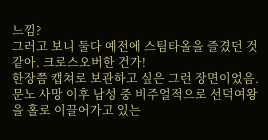느낌?
그러고 보니 둘다 예전에 스팀타올을 즐겼던 것 같아. 크로스오버한 건가!
한장쯤 캡쳐로 보관하고 싶은 그런 장면이었음.
문노 사망 이후 남성 중 비주얼적으로 선덕여왕을 홀로 이끌어가고 있는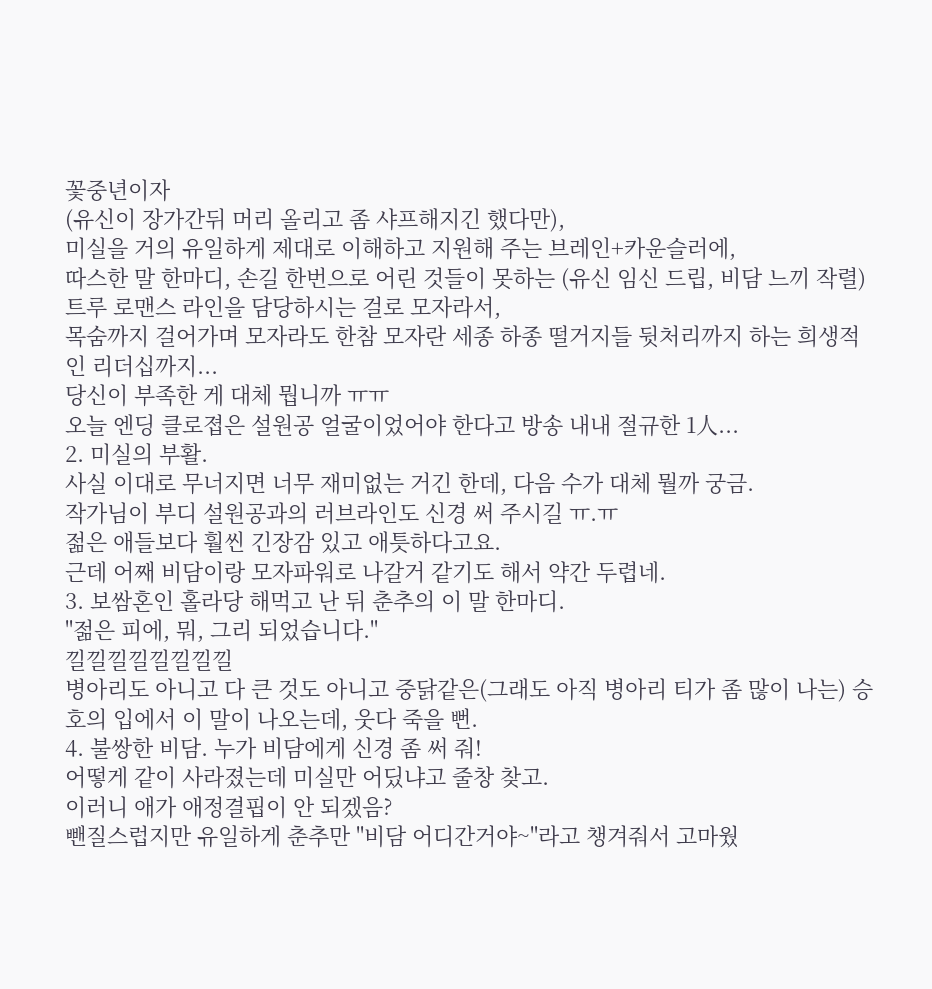꽃중년이자
(유신이 장가간뒤 머리 올리고 좀 샤프해지긴 했다만),
미실을 거의 유일하게 제대로 이해하고 지원해 주는 브레인+카운슬러에,
따스한 말 한마디, 손길 한번으로 어린 것들이 못하는 (유신 임신 드립, 비담 느끼 작렬)
트루 로맨스 라인을 담당하시는 걸로 모자라서,
목숨까지 걸어가며 모자라도 한참 모자란 세종 하종 떨거지들 뒷처리까지 하는 희생적인 리더십까지...
당신이 부족한 게 대체 뭡니까 ㅠㅠ
오늘 엔딩 클로졉은 설원공 얼굴이었어야 한다고 방송 내내 절규한 1人...
2. 미실의 부활.
사실 이대로 무너지면 너무 재미없는 거긴 한데, 다음 수가 대체 뭘까 궁금.
작가님이 부디 설원공과의 러브라인도 신경 써 주시길 ㅠ.ㅠ
젊은 애들보다 훨씬 긴장감 있고 애틋하다고요.
근데 어째 비담이랑 모자파워로 나갈거 같기도 해서 약간 두렵네.
3. 보쌈혼인 홀라당 해먹고 난 뒤 춘추의 이 말 한마디.
"젊은 피에, 뭐, 그리 되었습니다."
낄낄낄낄낄낄낄낄
병아리도 아니고 다 큰 것도 아니고 중닭같은(그래도 아직 병아리 티가 좀 많이 나는) 승호의 입에서 이 말이 나오는데, 웃다 죽을 뻔.
4. 불쌍한 비담. 누가 비담에게 신경 좀 써 줘!
어떻게 같이 사라졌는데 미실만 어딨냐고 줄창 찾고.
이러니 애가 애정결핍이 안 되겠음?
뺀질스럽지만 유일하게 춘추만 "비담 어디간거야~"라고 챙겨줘서 고마웠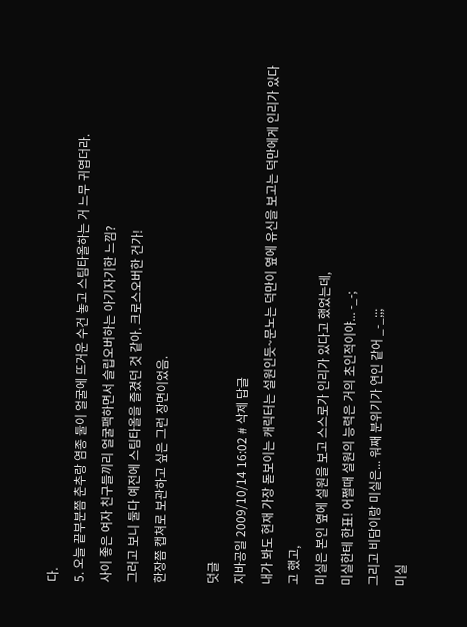다.
5. 오늘 끝부분쯤 춘추랑 염종 둘이 얼굴에 뜨거운 수건 놓고 스팀타올하는 거 느무 귀엽더라.
사이 좋은 여자 친구들끼리 얼굴팩하면서 슬립오버하는 아기자기한 느낌?
그러고 보니 둘다 예전에 스팀타올을 즐겼던 것 같아. 크로스오버한 건가!
한장쯤 캡쳐로 보관하고 싶은 그런 장면이었음.

덧글
지바공일 2009/10/14 16:02 # 삭제 답글
내가 봐도 현재 가장 돋보이는 캐릭터는 설원인듯~문노는 덕만이 옆에 유신을 보고는 덕만에게 인리가 있다고 했고,
미실은 본인 옆에 설원을 보고 스스로가 인리가 있다고 했었는데,
미실한테 한표! 어쩔때 설원의 능력은 거의 초인적이야... -_-;
그리고 비담이랑 미실은... 워째 분위기가 연인 같어 _-_;;;
미실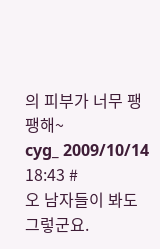의 피부가 너무 팽팽해~
cyg_ 2009/10/14 18:43 #
오 남자들이 봐도 그렇군요.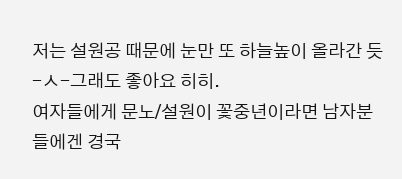저는 설원공 때문에 눈만 또 하늘높이 올라간 듯 -ㅅ-그래도 좋아요 히히.
여자들에게 문노/설원이 꽃중년이라면 남자분들에겐 경국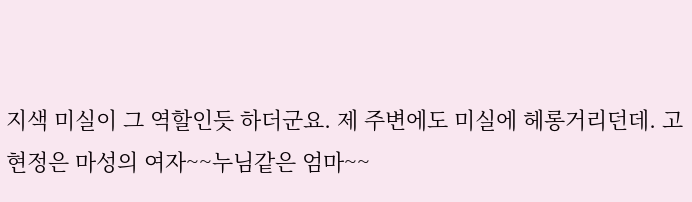지색 미실이 그 역할인듯 하더군요. 제 주변에도 미실에 헤롱거리던데. 고현정은 마성의 여자~~누님같은 엄마~~